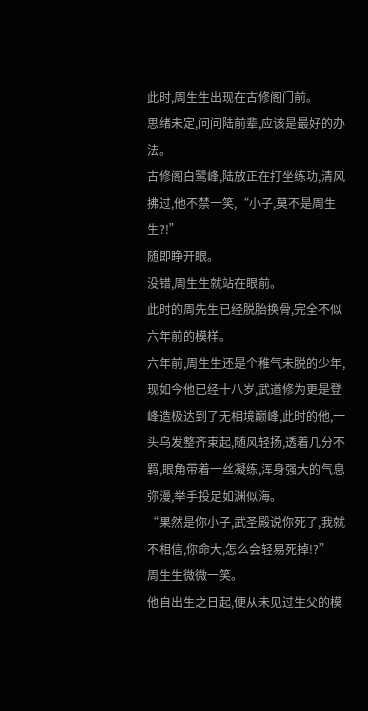此时,周生生出现在古修阁门前。
思绪未定,问问陆前辈,应该是最好的办法。
古修阁白鹭峰,陆放正在打坐练功,清风拂过,他不禁一笑,“小子,莫不是周生生?!”
随即睁开眼。
没错,周生生就站在眼前。
此时的周先生已经脱胎换骨,完全不似六年前的模样。
六年前,周生生还是个稚气未脱的少年,现如今他已经十八岁,武道修为更是登峰造极达到了无相境巅峰,此时的他,一头乌发整齐束起,随风轻扬,透着几分不羁,眼角带着一丝凝练,浑身强大的气息弥漫,举手投足如渊似海。
“果然是你小子,武圣殿说你死了,我就不相信,你命大,怎么会轻易死掉!?”
周生生微微一笑。
他自出生之日起,便从未见过生父的模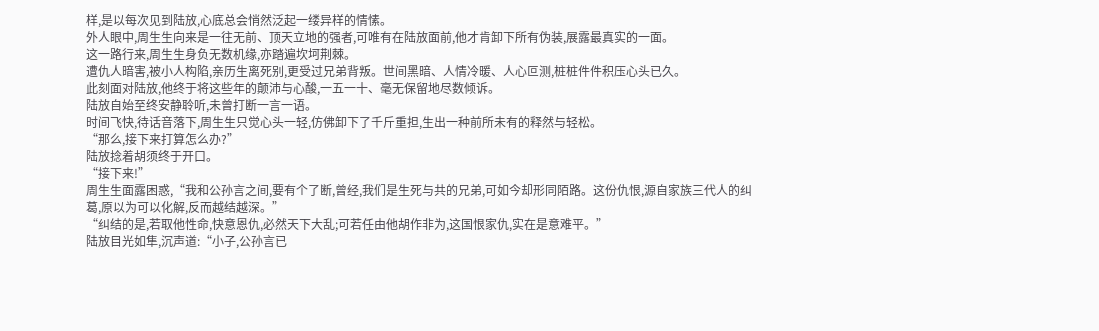样,是以每次见到陆放,心底总会悄然泛起一缕异样的情愫。
外人眼中,周生生向来是一往无前、顶天立地的强者,可唯有在陆放面前,他才肯卸下所有伪装,展露最真实的一面。
这一路行来,周生生身负无数机缘,亦踏遍坎坷荆棘。
遭仇人暗害,被小人构陷,亲历生离死别,更受过兄弟背叛。世间黑暗、人情冷暖、人心叵测,桩桩件件积压心头已久。
此刻面对陆放,他终于将这些年的颠沛与心酸,一五一十、毫无保留地尽数倾诉。
陆放自始至终安静聆听,未曾打断一言一语。
时间飞快,待话音落下,周生生只觉心头一轻,仿佛卸下了千斤重担,生出一种前所未有的释然与轻松。
“那么,接下来打算怎么办?”
陆放捻着胡须终于开口。
“接下来!”
周生生面露困惑,“我和公孙言之间,要有个了断,曾经,我们是生死与共的兄弟,可如今却形同陌路。这份仇恨,源自家族三代人的纠葛,原以为可以化解,反而越结越深。”
“纠结的是,若取他性命,快意恩仇,必然天下大乱;可若任由他胡作非为,这国恨家仇,实在是意难平。”
陆放目光如隼,沉声道:“小子,公孙言已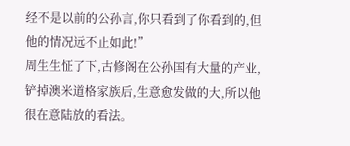经不是以前的公孙言,你只看到了你看到的,但他的情况远不止如此!”
周生生怔了下,古修阁在公孙国有大量的产业,铲掉澳米道格家族后,生意愈发做的大,所以他很在意陆放的看法。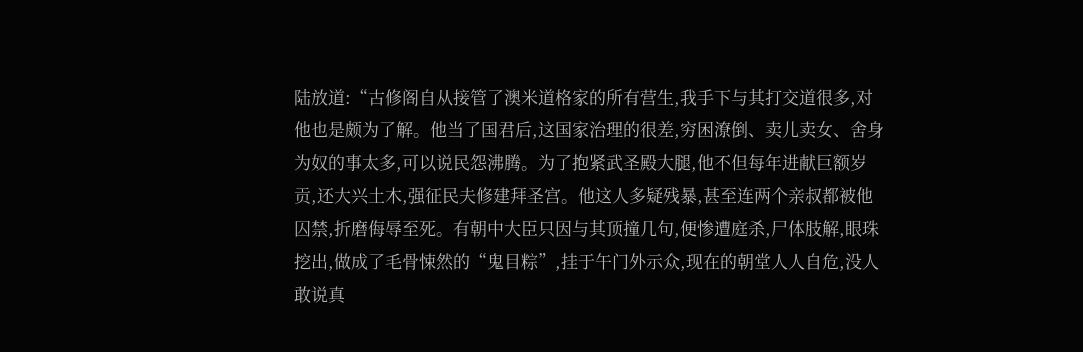陆放道:“古修阁自从接管了澳米道格家的所有营生,我手下与其打交道很多,对他也是颇为了解。他当了国君后,这国家治理的很差,穷困潦倒、卖儿卖女、舍身为奴的事太多,可以说民怨沸腾。为了抱紧武圣殿大腿,他不但每年进献巨额岁贡,还大兴土木,强征民夫修建拜圣宫。他这人多疑残暴,甚至连两个亲叔都被他囚禁,折磨侮辱至死。有朝中大臣只因与其顶撞几句,便惨遭庭杀,尸体肢解,眼珠挖出,做成了毛骨悚然的“鬼目粽”,挂于午门外示众,现在的朝堂人人自危,没人敢说真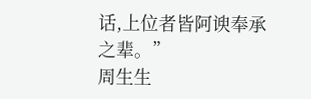话,上位者皆阿谀奉承之辈。”
周生生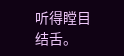听得瞠目结舌。